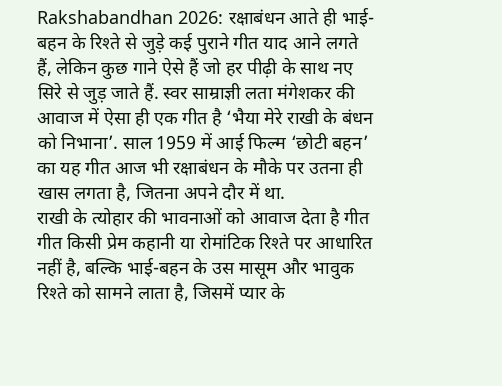Rakshabandhan 2026: रक्षाबंधन आते ही भाई-बहन के रिश्ते से जुड़े कई पुराने गीत याद आने लगते हैं, लेकिन कुछ गाने ऐसे हैं जो हर पीढ़ी के साथ नए सिरे से जुड़ जाते हैं. स्वर साम्राज्ञी लता मंगेशकर की आवाज में ऐसा ही एक गीत है ‘भैया मेरे राखी के बंधन को निभाना’. साल 1959 में आई फिल्म ‘छोटी बहन’ का यह गीत आज भी रक्षाबंधन के मौके पर उतना ही खास लगता है, जितना अपने दौर में था.
राखी के त्योहार की भावनाओं को आवाज देता है गीत
गीत किसी प्रेम कहानी या रोमांटिक रिश्ते पर आधारित नहीं है, बल्कि भाई-बहन के उस मासूम और भावुक रिश्ते को सामने लाता है, जिसमें प्यार के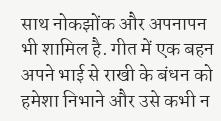साथ नोकझोंक और अपनापन भी शामिल है. गीत में एक बहन अपने भाई से राखी के बंधन को हमेशा निभाने और उसे कभी न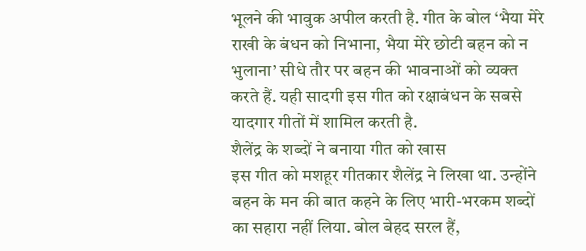भूलने की भावुक अपील करती है. गीत के बोल ‘भैया मेरे राखी के बंधन को निभाना, भैया मेरे छोटी बहन को न भुलाना’ सीधे तौर पर बहन की भावनाओं को व्यक्त करते हैं. यही सादगी इस गीत को रक्षाबंधन के सबसे यादगार गीतों में शामिल करती है.
शैलेंद्र के शब्दों ने बनाया गीत को खास
इस गीत को मशहूर गीतकार शैलेंद्र ने लिखा था. उन्होंने बहन के मन की बात कहने के लिए भारी-भरकम शब्दों का सहारा नहीं लिया. बोल बेहद सरल हैं,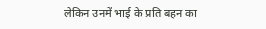लेकिन उनमें भाई के प्रति बहन का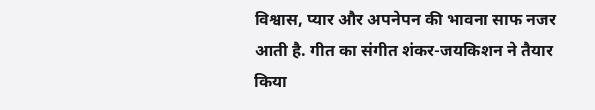विश्वास, प्यार और अपनेपन की भावना साफ नजर आती है. गीत का संगीत शंकर-जयकिशन ने तैयार किया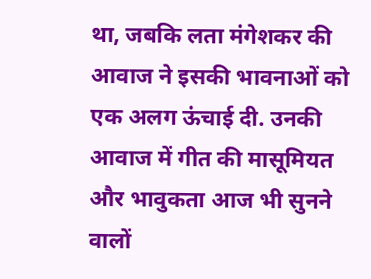था, जबकि लता मंगेशकर की आवाज ने इसकी भावनाओं को एक अलग ऊंचाई दी. उनकी आवाज में गीत की मासूमियत और भावुकता आज भी सुनने वालों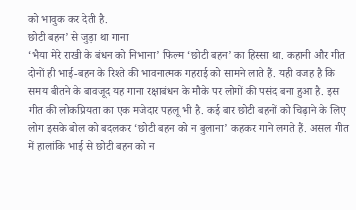को भावुक कर देती है.
छोटी बहन’ से जुड़ा था गाना
‘भैया मेरे राखी के बंधन को निभाना’ फिल्म ‘छोटी बहन’ का हिस्सा था. कहानी और गीत दोनों ही भाई-बहन के रिश्ते की भावनात्मक गहराई को सामने लाते हैं. यही वजह है कि समय बीतने के बावजूद यह गाना रक्षाबंधन के मौके पर लोगों की पसंद बना हुआ है. इस गीत की लोकप्रियता का एक मजेदार पहलू भी है. कई बार छोटी बहनों को चिढ़ाने के लिए लोग इसके बोल को बदलकर ‘छोटी बहन को न बुलाना’ कहकर गाने लगते हैं. असल गीत में हालांकि भाई से छोटी बहन को न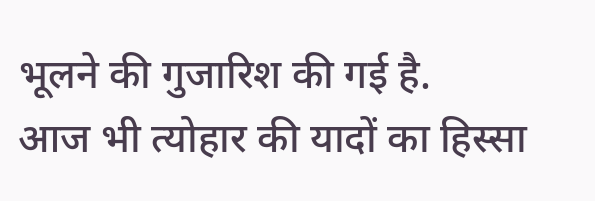भूलने की गुजारिश की गई है.
आज भी त्योहार की यादों का हिस्सा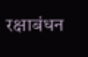रक्षाबंधन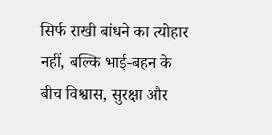सिर्फ राखी बांधने का त्योहार नहीं, बल्कि भाई-बहन के बीच विश्वास, सुरक्षा और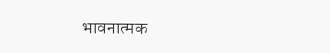भावनात्मक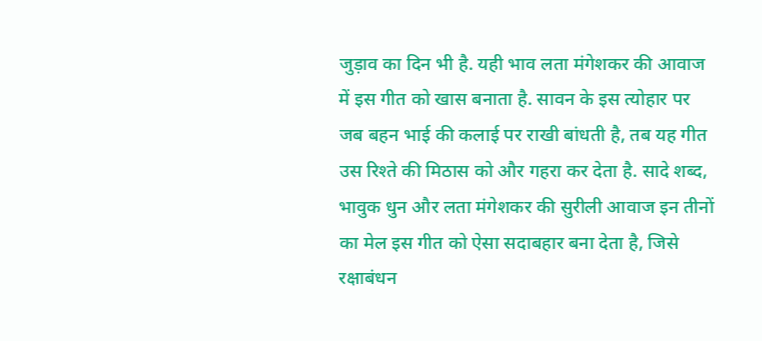जुड़ाव का दिन भी है. यही भाव लता मंगेशकर की आवाज में इस गीत को खास बनाता है. सावन के इस त्योहार पर जब बहन भाई की कलाई पर राखी बांधती है, तब यह गीत उस रिश्ते की मिठास को और गहरा कर देता है. सादे शब्द, भावुक धुन और लता मंगेशकर की सुरीली आवाज इन तीनों का मेल इस गीत को ऐसा सदाबहार बना देता है, जिसे रक्षाबंधन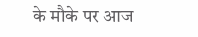के मौके पर आज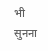भी सुनना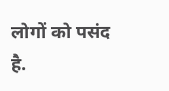लोगों को पसंद है.